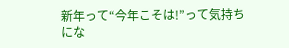新年って“今年こそは!”って気持ちにな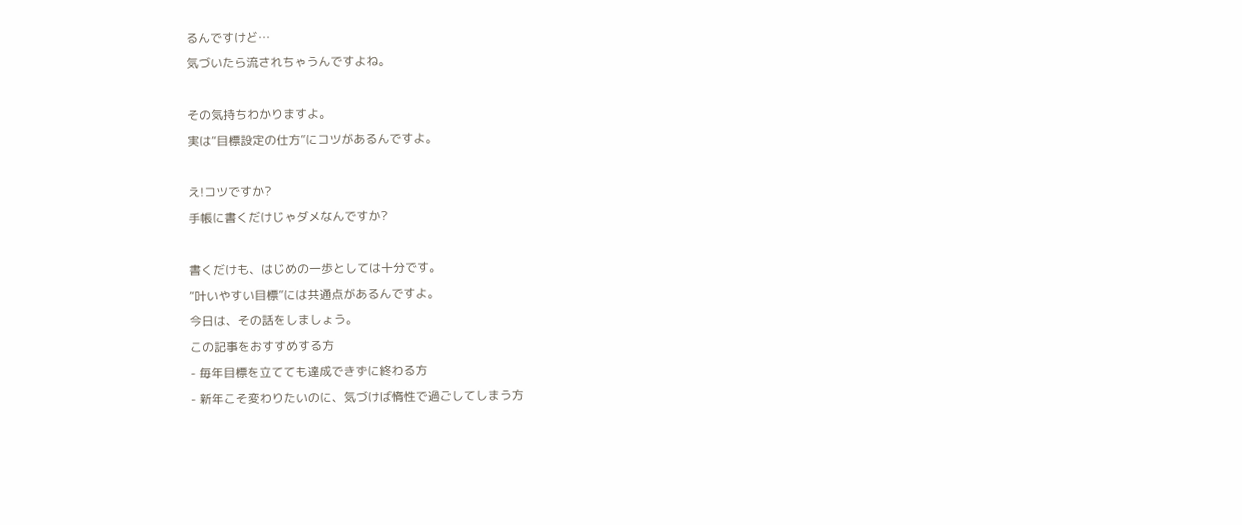るんですけど…
気づいたら流されちゃうんですよね。

その気持ちわかりますよ。
実は“目標設定の仕方”にコツがあるんですよ。

え!コツですか?
手帳に書くだけじゃダメなんですか?

書くだけも、はじめの一歩としては十分です。
“叶いやすい目標”には共通点があるんですよ。
今日は、その話をしましょう。
この記事をおすすめする方
- 毎年目標を立てても達成できずに終わる方
- 新年こそ変わりたいのに、気づけば惰性で過ごしてしまう方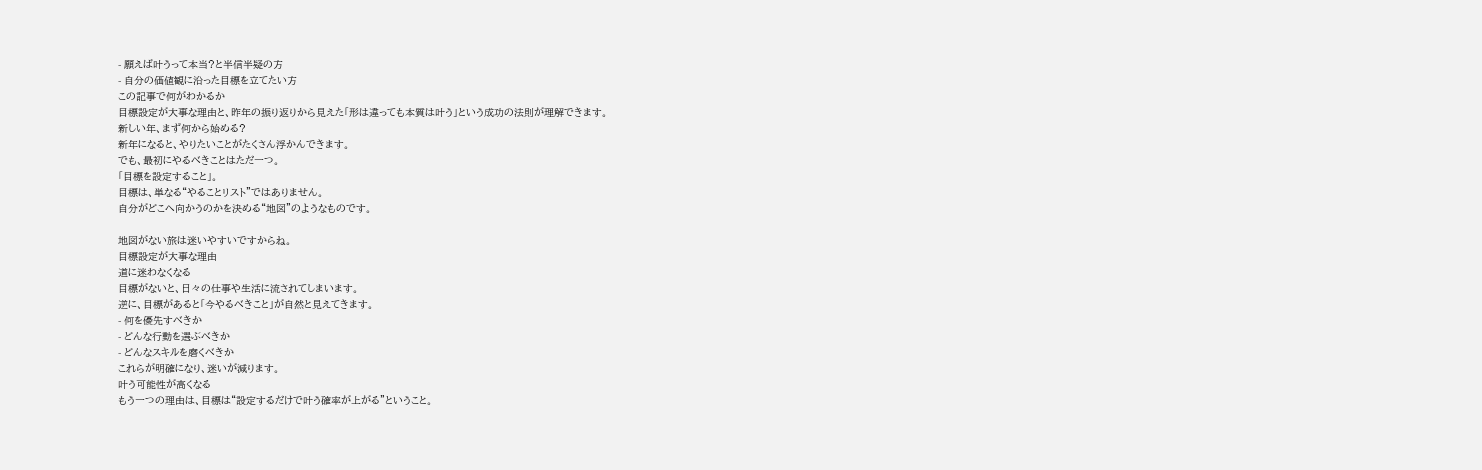- 願えば叶うって本当?と半信半疑の方
- 自分の価値観に沿った目標を立てたい方
この記事で何がわかるか
目標設定が大事な理由と、昨年の振り返りから見えた「形は違っても本質は叶う」という成功の法則が理解できます。
新しい年、まず何から始める?
新年になると、やりたいことがたくさん浮かんできます。
でも、最初にやるべきことはただ一つ。
「目標を設定すること」。
目標は、単なる“やることリスト”ではありません。
自分がどこへ向かうのかを決める“地図”のようなものです。

地図がない旅は迷いやすいですからね。
目標設定が大事な理由
道に迷わなくなる
目標がないと、日々の仕事や生活に流されてしまいます。
逆に、目標があると「今やるべきこと」が自然と見えてきます。
- 何を優先すべきか
- どんな行動を選ぶべきか
- どんなスキルを磨くべきか
これらが明確になり、迷いが減ります。
叶う可能性が高くなる
もう一つの理由は、目標は“設定するだけで叶う確率が上がる”ということ。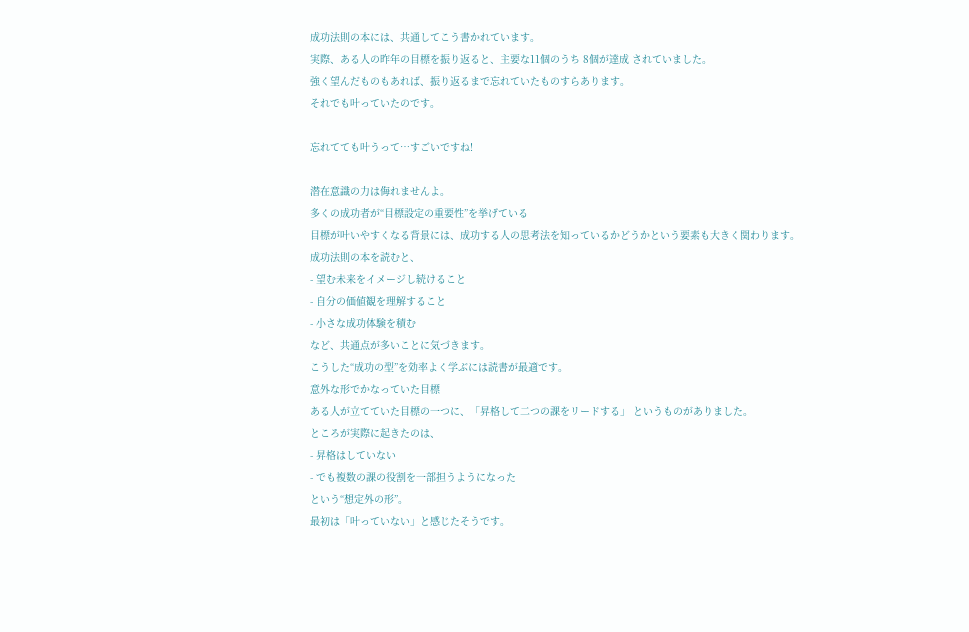成功法則の本には、共通してこう書かれています。
実際、ある人の昨年の目標を振り返ると、主要な11個のうち 8個が達成 されていました。
強く望んだものもあれば、振り返るまで忘れていたものすらあります。
それでも叶っていたのです。

忘れてても叶うって…すごいですね!

潜在意識の力は侮れませんよ。
多くの成功者が“目標設定の重要性”を挙げている
目標が叶いやすくなる背景には、成功する人の思考法を知っているかどうかという要素も大きく関わります。
成功法則の本を読むと、
- 望む未来をイメージし続けること
- 自分の価値観を理解すること
- 小さな成功体験を積む
など、共通点が多いことに気づきます。
こうした“成功の型”を効率よく学ぶには読書が最適です。
意外な形でかなっていた目標
ある人が立てていた目標の一つに、「昇格して二つの課をリードする」 というものがありました。
ところが実際に起きたのは、
- 昇格はしていない
- でも複数の課の役割を一部担うようになった
という“想定外の形”。
最初は「叶っていない」と感じたそうです。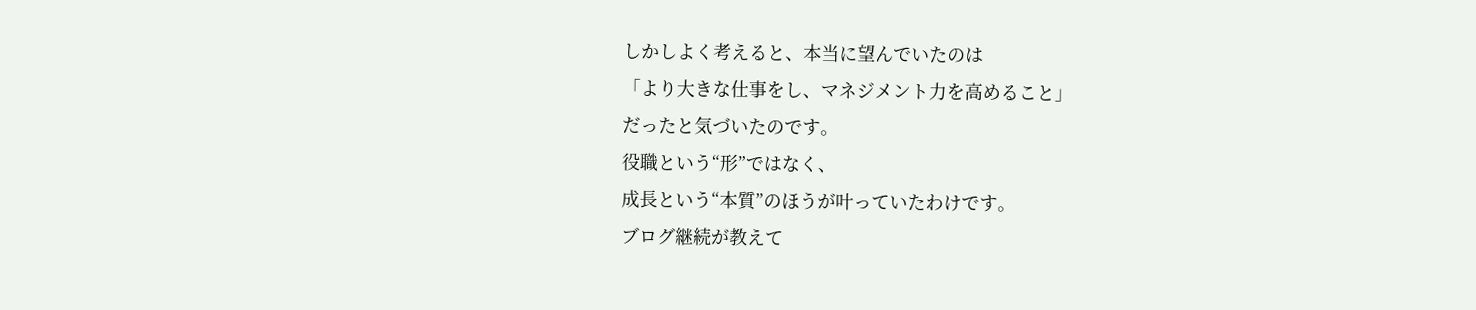しかしよく考えると、本当に望んでいたのは
「より大きな仕事をし、マネジメント力を高めること」
だったと気づいたのです。
役職という“形”ではなく、
成長という“本質”のほうが叶っていたわけです。
ブログ継続が教えて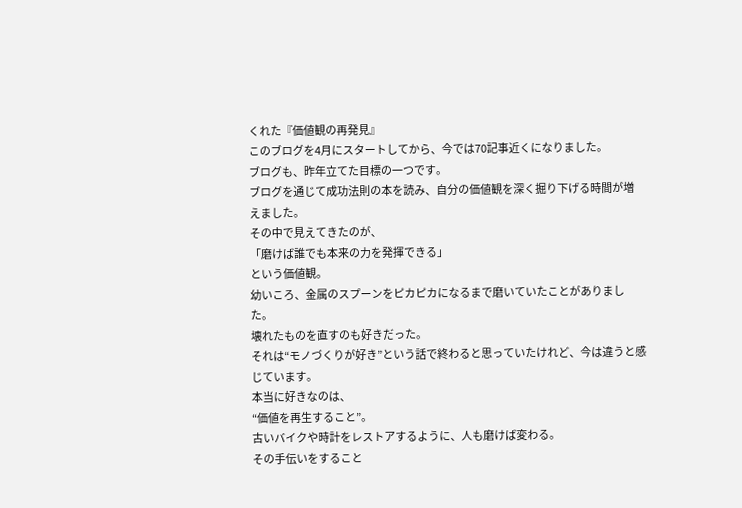くれた『価値観の再発見』
このブログを4月にスタートしてから、今では70記事近くになりました。
ブログも、昨年立てた目標の一つです。
ブログを通じて成功法則の本を読み、自分の価値観を深く掘り下げる時間が増えました。
その中で見えてきたのが、
「磨けば誰でも本来の力を発揮できる」
という価値観。
幼いころ、金属のスプーンをピカピカになるまで磨いていたことがありました。
壊れたものを直すのも好きだった。
それは“モノづくりが好き”という話で終わると思っていたけれど、今は違うと感じています。
本当に好きなのは、
“価値を再生すること”。
古いバイクや時計をレストアするように、人も磨けば変わる。
その手伝いをすること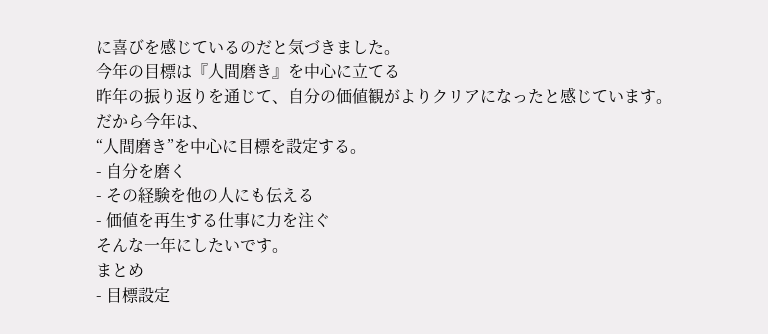に喜びを感じているのだと気づきました。
今年の目標は『人間磨き』を中心に立てる
昨年の振り返りを通じて、自分の価値観がよりクリアになったと感じています。
だから今年は、
“人間磨き”を中心に目標を設定する。
- 自分を磨く
- その経験を他の人にも伝える
- 価値を再生する仕事に力を注ぐ
そんな一年にしたいです。
まとめ
- 目標設定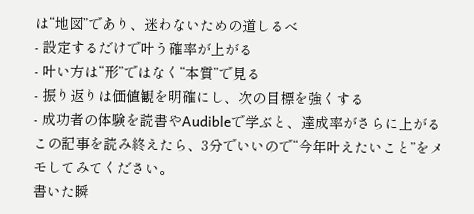は“地図”であり、迷わないための道しるべ
- 設定するだけで叶う確率が上がる
- 叶い方は“形”ではなく“本質”で見る
- 振り返りは価値観を明確にし、次の目標を強くする
- 成功者の体験を読書やAudibleで学ぶと、達成率がさらに上がる
この記事を読み終えたら、3分でいいので“今年叶えたいこと”をメモしてみてください。
書いた瞬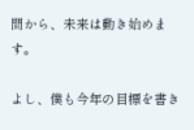間から、未来は動き始めます。

よし、僕も今年の目標を書き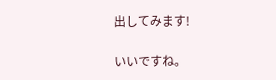出してみます!

いいですね。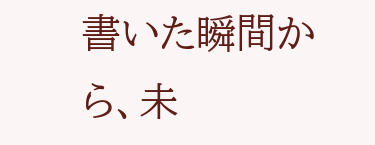書いた瞬間から、未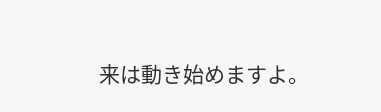来は動き始めますよ。